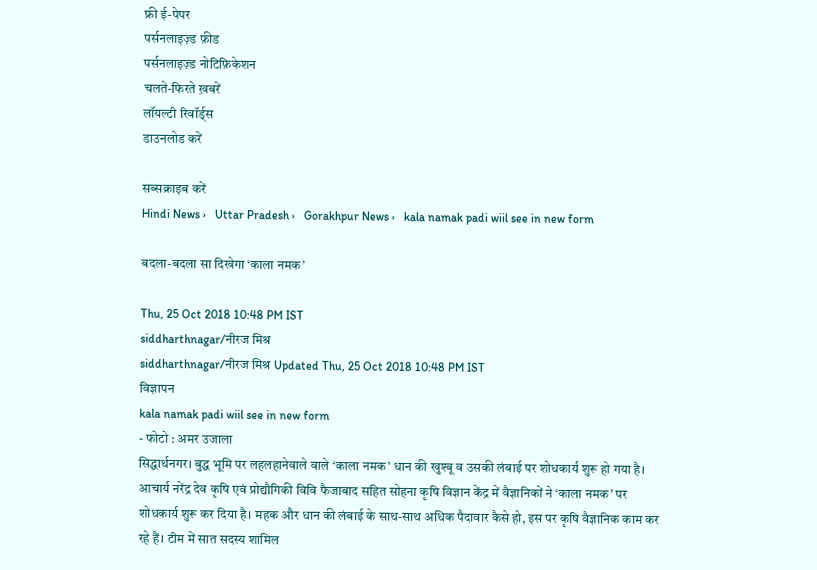फ्री ई-पेपर
पर्सनलाइज़्ड फ़ीड
पर्सनलाइज़्ड नोटिफ़िकेशन
चलते-फिरते ख़बरें
लॉयल्टी रिवॉर्ड्स
डाउनलोड करें

सब्सक्राइब करें
Hindi News ›   Uttar Pradesh ›   Gorakhpur News ›   kala namak padi wiil see in new form

बदला-बदला सा दिखेगा ‘काला नमक’

Thu, 25 Oct 2018 10:48 PM IST
siddharthnagar/नीरज मिश्र
siddharthnagar/नीरज मिश्र Updated Thu, 25 Oct 2018 10:48 PM IST
विज्ञापन
kala namak padi wiil see in new form
- फोटो : अमर उजाला
सिद्धार्थनगर। बुद्ध भूमि पर लहलहानेवाले वाले ‘काला नमक’ धान की खुश्बू व उसकी लंबाई पर शोधकार्य शुरू हो गया है। आचार्य नरेंद्र देव कृषि एवं प्रोद्यौगिकी विवि फैजाबाद सहित सोहना कृषि विज्ञान केंद्र में वैज्ञानिकों ने ‘काला नमक’ पर शोधकार्य शुरू कर दिया है। महक और धान की लंबाई के साथ-साथ अधिक पैदावार कैसे हो, इस पर कृषि वैज्ञानिक काम कर रहे हैं। टीम में सात सदस्य शामिल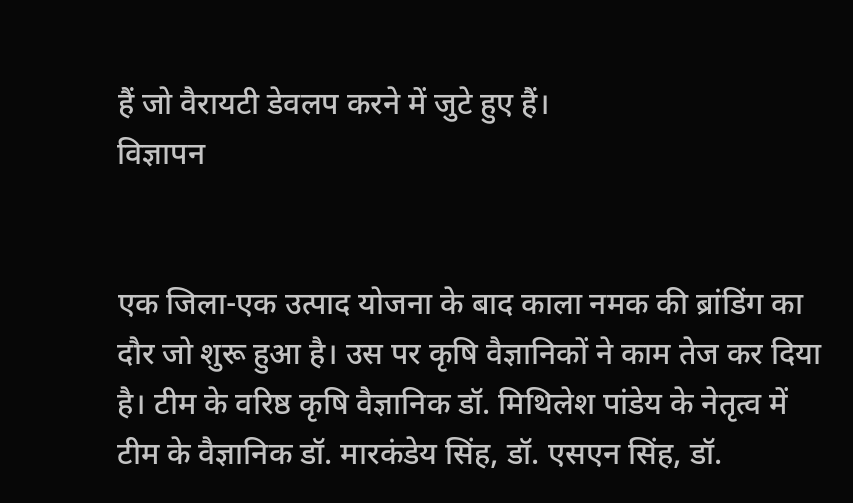हैं जो वैरायटी डेवलप करने में जुटे हुए हैं।
विज्ञापन


एक जिला-एक उत्पाद योजना के बाद काला नमक की ब्रांडिंग का दौर जो शुरू हुआ है। उस पर कृषि वैज्ञानिकों ने काम तेज कर दिया है। टीम के वरिष्ठ कृषि वैज्ञानिक डॉ. मिथिलेश पांडेय के नेतृत्व में टीम के वैज्ञानिक डॉ. मारकंडेय सिंह, डॉ. एसएन सिंह, डॉ.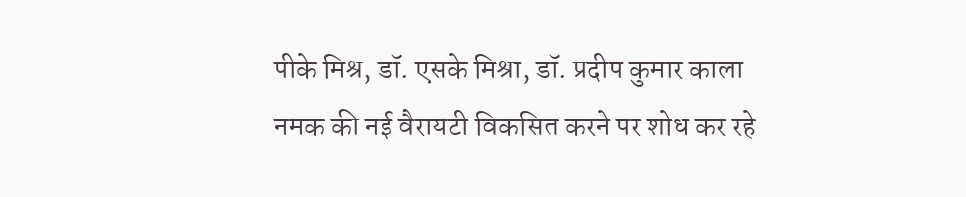पीके मिश्र, डॉ. एसके मिश्रा, डॉ. प्रदीप कुमार काला नमक की नई वैरायटी विकसित करने पर शोध कर रहे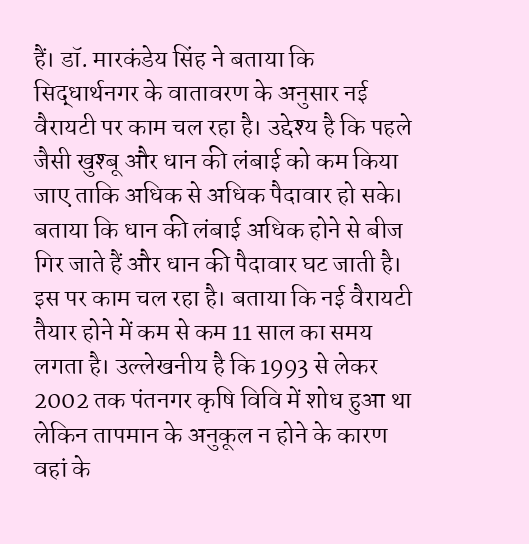हैं। डॉ. मारकंडेय सिंह ने बताया कि सिद्धार्थनगर के वातावरण के अनुसार नई वैरायटी पर काम चल रहा है। उद्देश्य है कि पहले जैसी खुश्बू और धान की लंबाई को कम किया जाए ताकि अधिक से अधिक पैदावार हो सके। बताया कि धान की लंबाई अधिक होने से बीज गिर जाते हैं और धान की पैदावार घट जाती है। इस पर काम चल रहा है। बताया कि नई वैरायटी तैयार होने में कम से कम 11 साल का समय लगता है। उल्लेखनीय है कि 1993 से लेकर 2002 तक पंतनगर कृषि विवि में शोध हुआ था लेकिन तापमान के अनुकूल न होने के कारण वहां के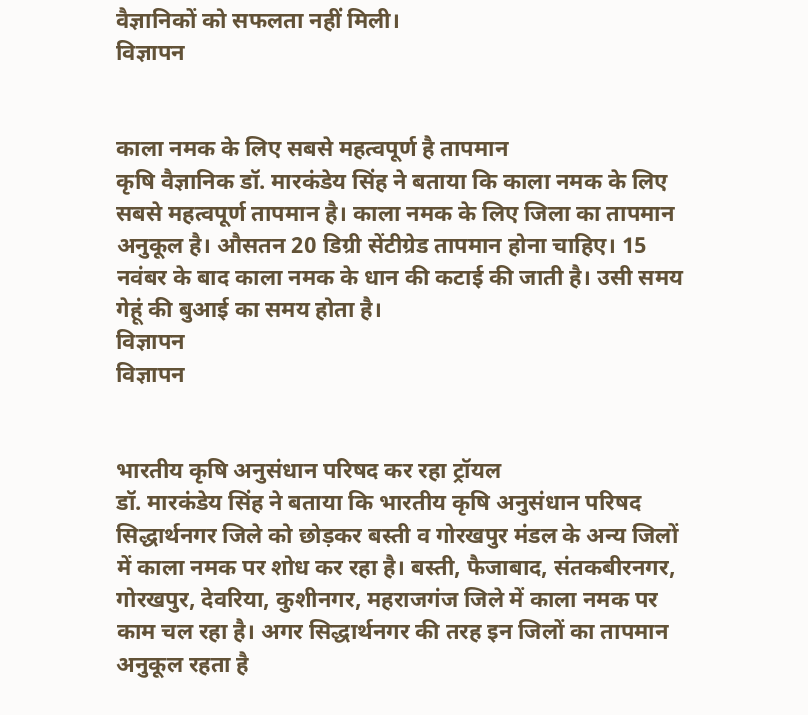वैज्ञानिकों को सफलता नहीं मिली।
विज्ञापन


काला नमक के लिए सबसे महत्वपूर्ण है तापमान
कृषि वैज्ञानिक डॉ. मारकंडेय सिंह ने बताया कि काला नमक के लिए सबसे महत्वपूर्ण तापमान है। काला नमक के लिए जिला का तापमान अनुकूल है। औसतन 20 डिग्री सेंटीग्रेड तापमान होना चाहिए। 15 नवंबर के बाद काला नमक के धान की कटाई की जाती है। उसी समय गेहूं की बुआई का समय होता है।
विज्ञापन
विज्ञापन


भारतीय कृषि अनुसंधान परिषद कर रहा ट्रॉयल
डॉ. मारकंडेय सिंह ने बताया कि भारतीय कृषि अनुसंधान परिषद सिद्धार्थनगर जिले को छोड़कर बस्ती व गोरखपुर मंडल के अन्य जिलों में काला नमक पर शोध कर रहा है। बस्ती, फैजाबाद, संतकबीरनगर, गोरखपुर, देवरिया, कुशीनगर, महराजगंज जिले में काला नमक पर काम चल रहा है। अगर सिद्धार्थनगर की तरह इन जिलों का तापमान अनुकूल रहता है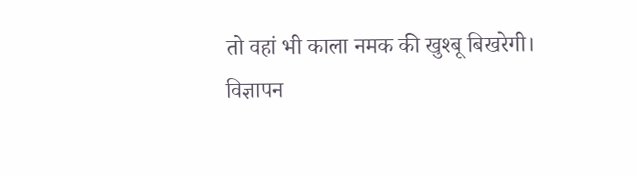तो वहां भी काला नमक की खुश्बू बिखरेगी।
विज्ञापन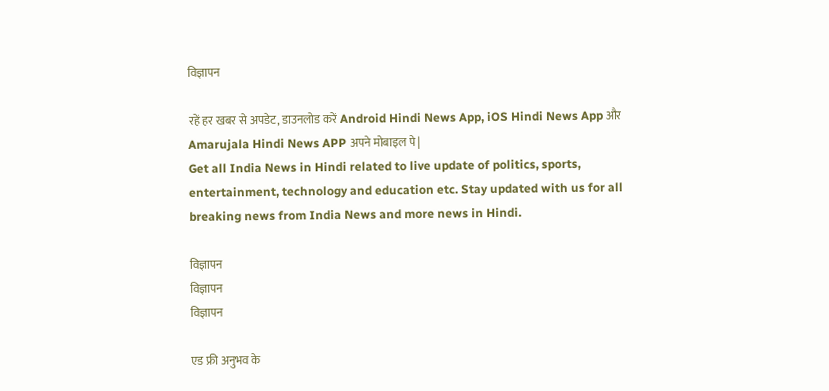विज्ञापन

रहें हर खबर से अपडेट, डाउनलोड करें Android Hindi News App, iOS Hindi News App और Amarujala Hindi News APP अपने मोबाइल पे|
Get all India News in Hindi related to live update of politics, sports, entertainment, technology and education etc. Stay updated with us for all breaking news from India News and more news in Hindi.

विज्ञापन
विज्ञापन
विज्ञापन

एड फ्री अनुभव के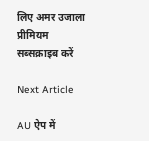लिए अमर उजाला प्रीमियम सब्सक्राइब करें

Next Article

AU ऐप में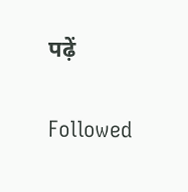पढ़ें

Followed